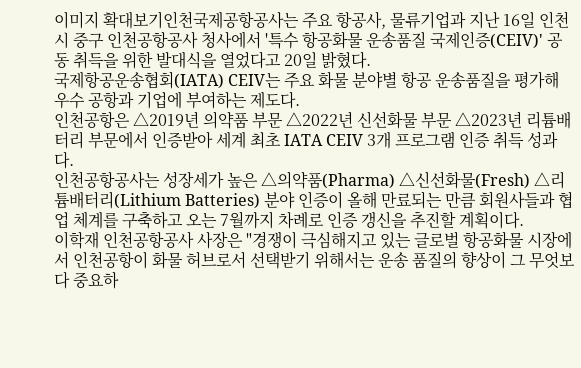이미지 확대보기인천국제공항공사는 주요 항공사, 물류기업과 지난 16일 인천시 중구 인천공항공사 청사에서 '특수 항공화물 운송품질 국제인증(CEIV)' 공동 취득을 위한 발대식을 열었다고 20일 밝혔다.
국제항공운송협회(IATA) CEIV는 주요 화물 분야별 항공 운송품질을 평가해 우수 공항과 기업에 부여하는 제도다.
인천공항은 △2019년 의약품 부문 △2022년 신선화물 부문 △2023년 리튬배터리 부문에서 인증받아 세계 최초 IATA CEIV 3개 프로그램 인증 취득 성과다.
인천공항공사는 성장세가 높은 △의약품(Pharma) △신선화물(Fresh) △리튬배터리(Lithium Batteries) 분야 인증이 올해 만료되는 만큼 회원사들과 협업 체계를 구축하고 오는 7월까지 차례로 인증 갱신을 추진할 계획이다.
이학재 인천공항공사 사장은 "경쟁이 극심해지고 있는 글로벌 항공화물 시장에서 인천공항이 화물 허브로서 선택받기 위해서는 운송 품질의 향상이 그 무엇보다 중요하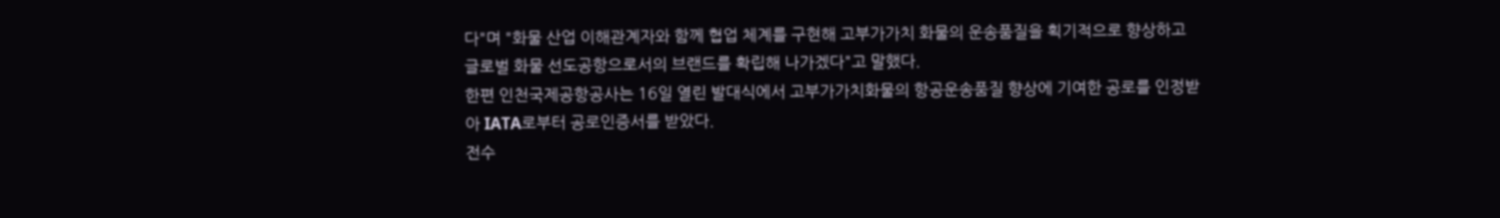다"며 "화물 산업 이해관계자와 함께 협업 체계를 구현해 고부가가치 화물의 운송품질을 획기적으로 향상하고 글로벌 화물 선도공항으로서의 브랜드를 확립해 나가겠다"고 말했다.
한편 인천국제공항공사는 16일 열린 발대식에서 고부가가치화물의 항공운송품질 향상에 기여한 공로를 인정받아 IATA로부터 공로인증서를 받았다.
전수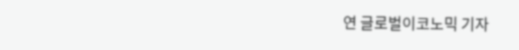연 글로벌이코노믹 기자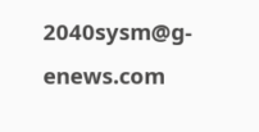2040sysm@g-enews.com